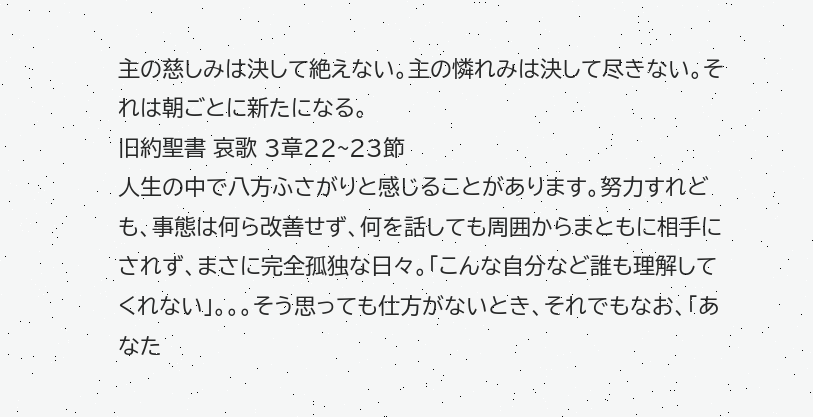主の慈しみは決して絶えない。主の憐れみは決して尽きない。それは朝ごとに新たになる。
旧約聖書 哀歌 3章22~23節
人生の中で八方ふさがりと感じることがあります。努力すれども、事態は何ら改善せず、何を話しても周囲からまともに相手にされず、まさに完全孤独な日々。「こんな自分など誰も理解してくれない」。。。そう思っても仕方がないとき、それでもなお、「あなた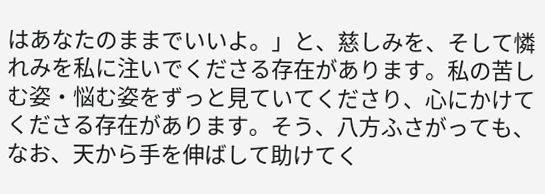はあなたのままでいいよ。」と、慈しみを、そして憐れみを私に注いでくださる存在があります。私の苦しむ姿・悩む姿をずっと見ていてくださり、心にかけてくださる存在があります。そう、八方ふさがっても、なお、天から手を伸ばして助けてく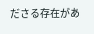ださる存在があ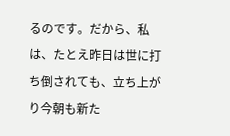るのです。だから、私は、たとえ昨日は世に打ち倒されても、立ち上がり今朝も新た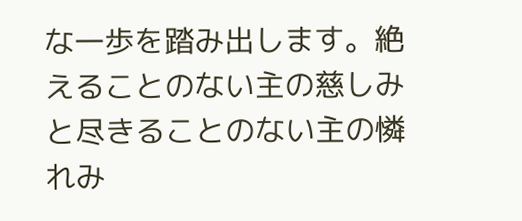な一歩を踏み出します。絶えることのない主の慈しみと尽きることのない主の憐れみ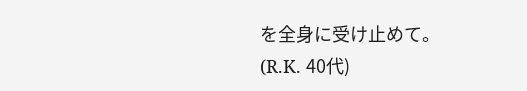を全身に受け止めて。
(R.K. 40代)